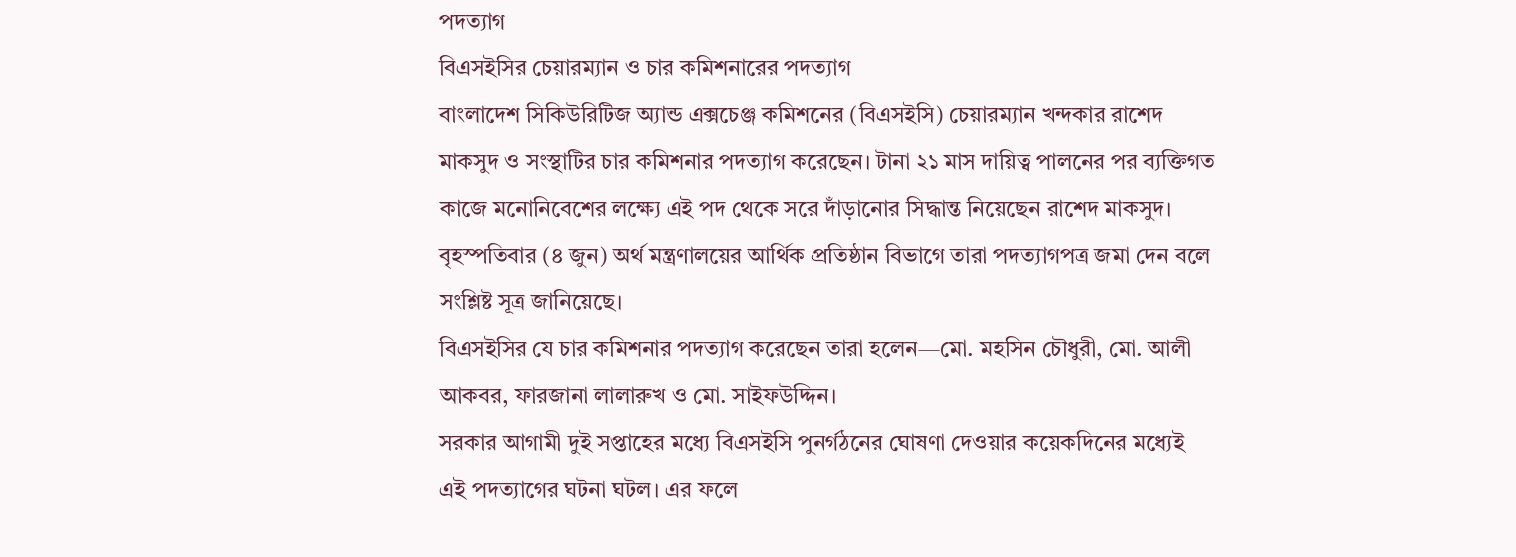পদত্যাগ
বিএসইসির চেয়ারম্যান ও চার কমিশনারের পদত্যাগ
বাংলাদেশ সিকিউরিটিজ অ্যান্ড এক্সচেঞ্জ কমিশনের (বিএসইসি) চেয়ারম্যান খন্দকার রাশেদ মাকসুদ ও সংস্থাটির চার কমিশনার পদত্যাগ করেছেন। টানা ২১ মাস দায়িত্ব পালনের পর ব্যক্তিগত কাজে মনোনিবেশের লক্ষ্যে এই পদ থেকে সরে দাঁড়ানোর সিদ্ধান্ত নিয়েছেন রাশেদ মাকসুদ।
বৃহস্পতিবার (৪ জুন) অর্থ মন্ত্রণালয়ের আর্থিক প্রতিষ্ঠান বিভাগে তারা পদত্যাগপত্র জমা দেন বলে সংশ্লিষ্ট সূত্র জানিয়েছে।
বিএসইসির যে চার কমিশনার পদত্যাগ করেছেন তারা হলেন—মো. মহসিন চৌধুরী, মো. আলী আকবর, ফারজানা লালারুখ ও মো. সাইফউদ্দিন।
সরকার আগামী দুই সপ্তাহের মধ্যে বিএসইসি পুনর্গঠনের ঘোষণা দেওয়ার কয়েকদিনের মধ্যেই এই পদত্যাগের ঘটনা ঘটল। এর ফলে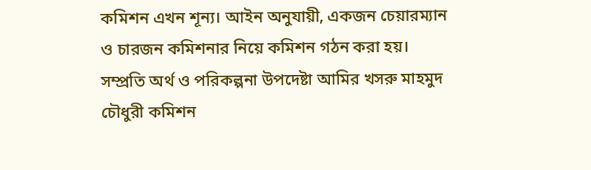কমিশন এখন শূন্য। আইন অনুযায়ী, একজন চেয়ারম্যান ও চারজন কমিশনার নিয়ে কমিশন গঠন করা হয়।
সম্প্রতি অর্থ ও পরিকল্পনা উপদেষ্টা আমির খসরু মাহমুদ চৌধুরী কমিশন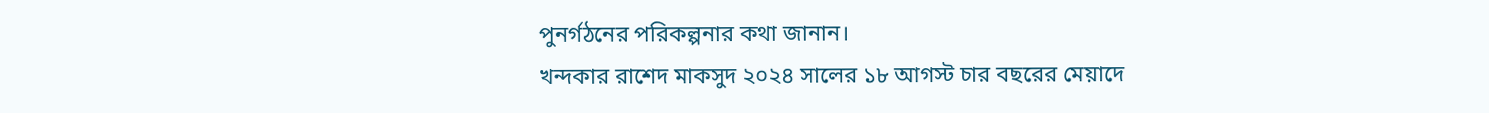পুনর্গঠনের পরিকল্পনার কথা জানান।
খন্দকার রাশেদ মাকসুদ ২০২৪ সালের ১৮ আগস্ট চার বছরের মেয়াদে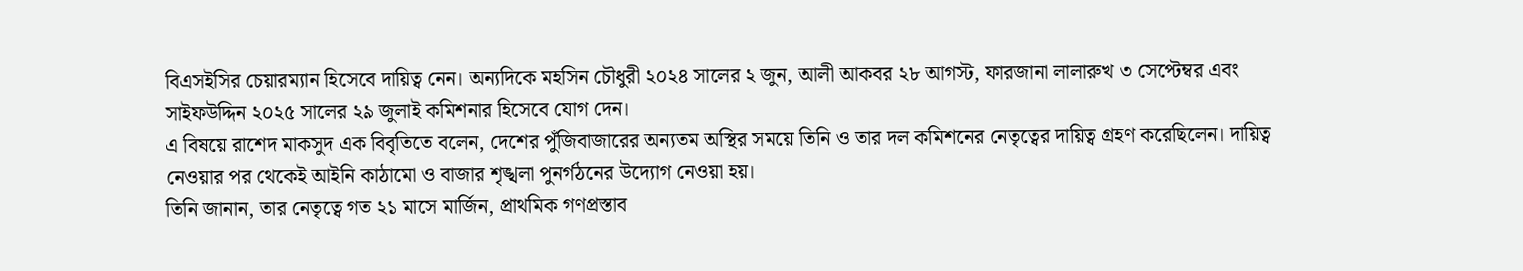বিএসইসির চেয়ারম্যান হিসেবে দায়িত্ব নেন। অন্যদিকে মহসিন চৌধুরী ২০২৪ সালের ২ জুন, আলী আকবর ২৮ আগস্ট, ফারজানা লালারুখ ৩ সেপ্টেম্বর এবং সাইফউদ্দিন ২০২৫ সালের ২৯ জুলাই কমিশনার হিসেবে যোগ দেন।
এ বিষয়ে রাশেদ মাকসুদ এক বিবৃতিতে বলেন, দেশের পুঁজিবাজারের অন্যতম অস্থির সময়ে তিনি ও তার দল কমিশনের নেতৃত্বের দায়িত্ব গ্রহণ করেছিলেন। দায়িত্ব নেওয়ার পর থেকেই আইনি কাঠামো ও বাজার শৃঙ্খলা পুনর্গঠনের উদ্যোগ নেওয়া হয়।
তিনি জানান, তার নেতৃত্বে গত ২১ মাসে মার্জিন, প্রাথমিক গণপ্রস্তাব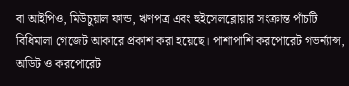বা আইপিও, মিউচুয়াল ফান্ড, ঋণপত্র এবং হুইসেলব্লোয়ার সংক্রান্ত পাঁচটি বিধিমালা গেজেট আকারে প্রকাশ করা হয়েছে। পাশাপাশি করপোরেট গভর্ন্যান্স, অডিট ও করপোরেট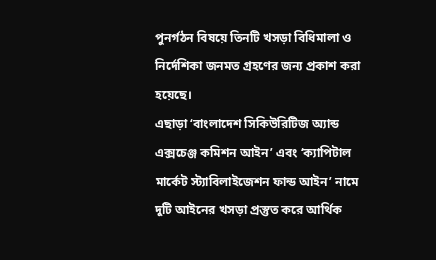পুনর্গঠন বিষয়ে তিনটি খসড়া বিধিমালা ও নির্দেশিকা জনমত গ্রহণের জন্য প্রকাশ করা হয়েছে।
এছাড়া ‘বাংলাদেশ সিকিউরিটিজ অ্যান্ড এক্সচেঞ্জ কমিশন আইন’ এবং ‘ক্যাপিটাল মার্কেট স্ট্যাবিলাইজেশন ফান্ড আইন’ নামে দুটি আইনের খসড়া প্রস্তুত করে আর্থিক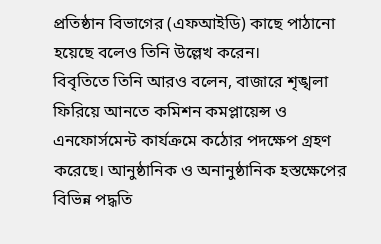প্রতিষ্ঠান বিভাগের (এফআইডি) কাছে পাঠানো হয়েছে বলেও তিনি উল্লেখ করেন।
বিবৃতিতে তিনি আরও বলেন, বাজারে শৃঙ্খলা ফিরিয়ে আনতে কমিশন কমপ্লায়েন্স ও এনফোর্সমেন্ট কার্যক্রমে কঠোর পদক্ষেপ গ্রহণ করেছে। আনুষ্ঠানিক ও অনানুষ্ঠানিক হস্তক্ষেপের বিভিন্ন পদ্ধতি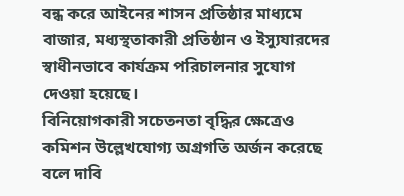বন্ধ করে আইনের শাসন প্রতিষ্ঠার মাধ্যমে বাজার, মধ্যস্থতাকারী প্রতিষ্ঠান ও ইস্যুযারদের স্বাধীনভাবে কার্যক্রম পরিচালনার সুযোগ দেওয়া হয়েছে।
বিনিয়োগকারী সচেতনতা বৃদ্ধির ক্ষেত্রেও কমিশন উল্লেখযোগ্য অগ্রগতি অর্জন করেছে বলে দাবি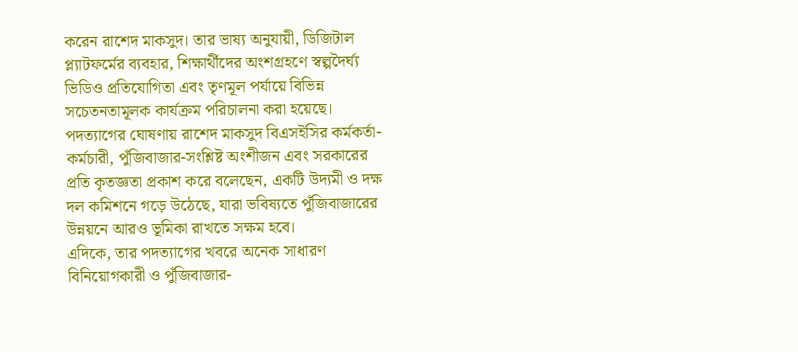করেন রাশেদ মাকসুদ। তার ভাষ্য অনুযায়ী, ডিজিটাল প্ল্যাটফর্মের ব্যবহার, শিক্ষার্থীদের অংশগ্রহণে স্বল্পদৈর্ঘ্য ভিডিও প্রতিযোগিতা এবং তৃণমূল পর্যায়ে বিভিন্ন সচেতনতামূলক কার্যক্রম পরিচালনা করা হয়েছে।
পদত্যাগের ঘোষণায় রাশেদ মাকসুদ বিএসইসির কর্মকর্তা-কর্মচারী, পুঁজিবাজার-সংশ্লিষ্ট অংশীজন এবং সরকারের প্রতি কৃতজ্ঞতা প্রকাশ করে বলেছেন, একটি উদ্যমী ও দক্ষ দল কমিশনে গড়ে উঠেছে, যারা ভবিষ্যতে পুঁজিবাজারের উন্নয়নে আরও ভূমিকা রাখতে সক্ষম হবে।
এদিকে, তার পদত্যাগের খবরে অনেক সাধারণ বিনিয়োগকারী ও পুঁজিবাজার-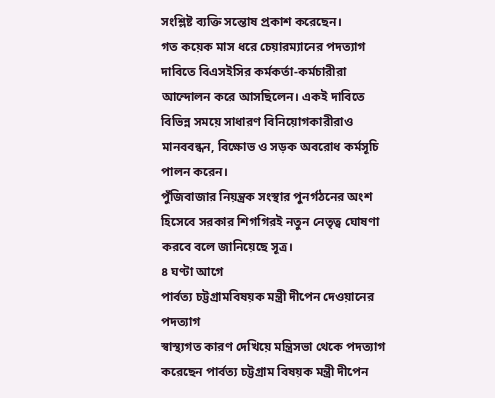সংশ্লিষ্ট ব্যক্তি সন্তোষ প্রকাশ করেছেন।
গত কয়েক মাস ধরে চেয়ারম্যানের পদত্যাগ দাবিতে বিএসইসির কর্মকর্তা-কর্মচারীরা আন্দোলন করে আসছিলেন। একই দাবিতে বিভিন্ন সময়ে সাধারণ বিনিয়োগকারীরাও মানববন্ধন, বিক্ষোভ ও সড়ক অবরোধ কর্মসূচি পালন করেন।
পুঁজিবাজার নিয়ন্ত্রক সংস্থার পুনর্গঠনের অংশ হিসেবে সরকার শিগগিরই নতুন নেতৃত্ব ঘোষণা করবে বলে জানিয়েছে সূত্র।
৪ ঘণ্টা আগে
পার্বত্য চট্টগ্রামবিষয়ক মন্ত্রী দীপেন দেওয়ানের পদত্যাগ
স্বাস্থ্যগত কারণ দেখিয়ে মন্ত্রিসভা থেকে পদত্যাগ করেছেন পার্বত্য চট্টগ্রাম বিষয়ক মন্ত্রী দীপেন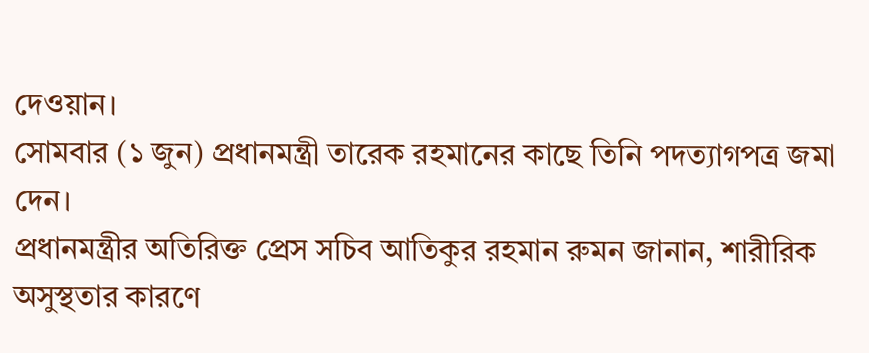দেওয়ান।
সোমবার (১ জুন) প্রধানমন্ত্রী তারেক রহমানের কাছে তিনি পদত্যাগপত্র জমা দেন।
প্রধানমন্ত্রীর অতিরিক্ত প্রেস সচিব আতিকুর রহমান রুমন জানান, শারীরিক অসুস্থতার কারণে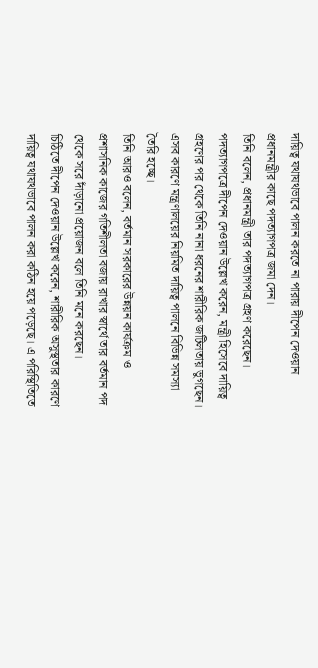দায়িত্ব যথাযথভাবে পালন করতে না পারায় দীপেন দেওয়ান প্রধানমন্ত্রীর কাছে পদত্যাগপত্র জমা দেন।
তিনি বলেন, প্রধানমন্ত্রী তার পদত্যাগপত্র গ্রহণ করেছেন।
পদত্যাগপত্রে দীপেন দেওয়ান উল্লেখ করেন, মন্ত্রী হিসেবে দায়িত্ব গ্রহণের পর থেকে তিনি নানা ধরনের শারীরিক জটিলতায় ভুগছেন।
এসব কারণে মন্ত্রণালয়ের নিয়মিত দায়িত্ব পালনে বিভিন্ন সমস্যা তৈরি হচ্ছে।
তিনি আরও বলেন, বর্তমান সরকারের উন্নয়ন কার্যক্রম ও প্রশাসনিক কাজের গতিশীলতা বজায় রাখার স্বার্থে তার বর্তমান পদ থেকে সরে দাঁড়ানো প্রয়োজন বলে তিনি মনে করছেন।
চিঠিতে দীপেন দেওয়ান উল্লেখ করেন, শারীরিক অসুস্থতার কারণে দায়িত্ব যথাযথভাবে পালন করা কঠিন হয়ে পড়েছে। এ পরিস্থিতিতে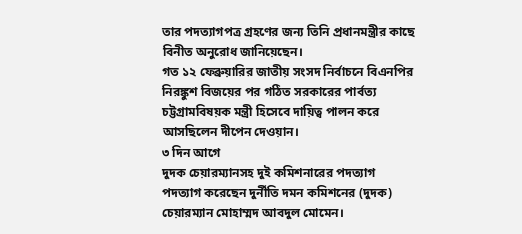তার পদত্যাগপত্র গ্রহণের জন্য তিনি প্রধানমন্ত্রীর কাছে বিনীত অনুরোধ জানিয়েছেন।
গত ১২ ফেব্রুয়ারির জাতীয় সংসদ নির্বাচনে বিএনপির নিরঙ্কুশ বিজয়ের পর গঠিত সরকারের পার্বত্য চট্টগ্রামবিষয়ক মন্ত্রী হিসেবে দায়িত্ব পালন করে আসছিলেন দীপেন দেওয়ান।
৩ দিন আগে
দুদক চেয়ারম্যানসহ দুই কমিশনারের পদত্যাগ
পদত্যাগ করেছেন দুর্নীতি দমন কমিশনের (দুদক) চেয়ারম্যান মোহাম্মদ আবদুল মোমেন।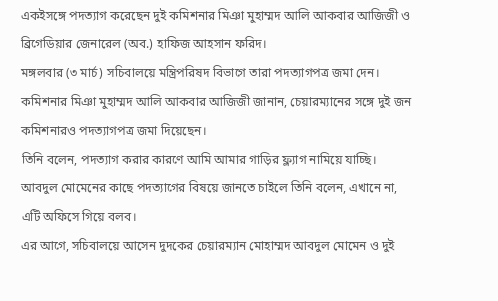একইসঙ্গে পদত্যাগ করেছেন দুই কমিশনার মিঞা মুহাম্মদ আলি আকবার আজিজী ও ব্রিগেডিয়ার জেনারেল (অব.) হাফিজ আহসান ফরিদ।
মঙ্গলবার (৩ মার্চ) সচিবালয়ে মন্ত্রিপরিষদ বিভাগে তারা পদত্যাগপত্র জমা দেন।
কমিশনার মিঞা মুহাম্মদ আলি আকবার আজিজী জানান, চেয়ারম্যানের সঙ্গে দুই জন কমিশনারও পদত্যাগপত্র জমা দিয়েছেন।
তিনি বলেন, পদত্যাগ করার কারণে আমি আমার গাড়ির ফ্ল্যাগ নামিয়ে যাচ্ছি।
আবদুল মোমেনের কাছে পদত্যাগের বিষয়ে জানতে চাইলে তিনি বলেন, এখানে না, এটি অফিসে গিয়ে বলব।
এর আগে, সচিবালয়ে আসেন দুদকের চেয়ারম্যান মোহাম্মদ আবদুল মোমেন ও দুই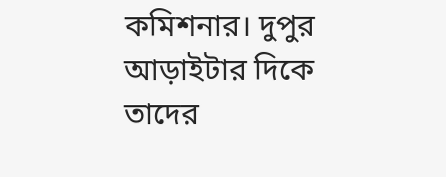কমিশনার। দুপুর আড়াইটার দিকে তাদের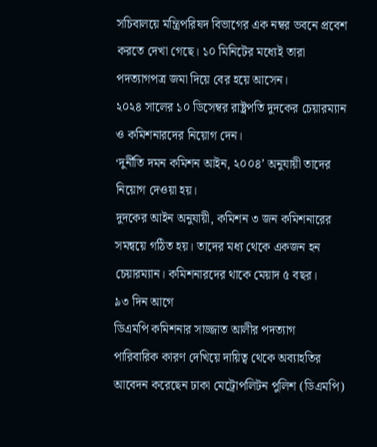সচিবালয়ে মন্ত্রিপরিষদ বিভাগের এক নম্বর ভবনে প্রবেশ করতে দেখা গেছে। ১০ মিনিটের মধ্যেই তারা পদত্যাগপত্র জমা দিয়ে বের হয়ে আসেন।
২০২৪ সালের ১০ ডিসেম্বর রাষ্ট্রপতি দুদকের চেয়ারম্যান ও কমিশনারদের নিয়োগ দেন।
‘দুর্নীতি দমন কমিশন আইন, ২০০৪’ অনুযায়ী তাদের নিয়োগ দেওয়া হয়।
দুদকের আইন অনুযায়ী, কমিশন ৩ জন কমিশনারের সমন্বয়ে গঠিত হয়। তাদের মধ্য থেকে একজন হন চেয়ারম্যান। কমিশনারদের থাকে মেয়াদ ৫ বছর।
৯৩ দিন আগে
ডিএমপি কমিশনার সাজ্জাত আলীর পদত্যাগ
পারিবারিক কারণ দেখিয়ে দায়িত্ব থেকে অব্যাহতির আবেদন করেছেন ঢাকা মেট্রোপলিটন পুলিশ (ডিএমপি)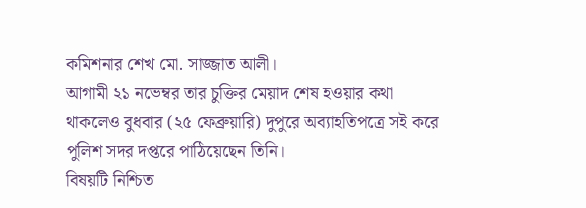কমিশনার শেখ মো. সাজ্জাত আলী।
আগামী ২১ নভেম্বর তার চুক্তির মেয়াদ শেষ হওয়ার কথা থাকলেও বুধবার (২৫ ফেব্রুয়ারি) দুপুরে অব্যাহতিপত্রে সই করে পুলিশ সদর দপ্তরে পাঠিয়েছেন তিনি।
বিষয়টি নিশ্চিত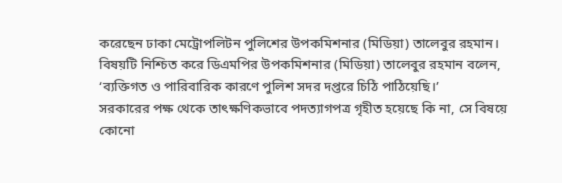করেছেন ঢাকা মেট্রোপলিটন পুলিশের উপকমিশনার (মিডিয়া) তালেবুর রহমান।
বিষয়টি নিশ্চিত করে ডিএমপির উপকমিশনার (মিডিয়া) তালেবুর রহমান বলেন, ‘ব্যক্তিগত ও পারিবারিক কারণে পুলিশ সদর দপ্তরে চিঠি পাঠিয়েছি।’
সরকারের পক্ষ থেকে তাৎক্ষণিকভাবে পদত্যাগপত্র গৃহীত হয়েছে কি না, সে বিষয়ে কোনো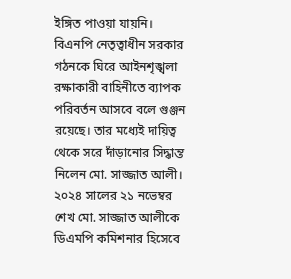ইঙ্গিত পাওয়া যায়নি।
বিএনপি নেতৃত্বাধীন সরকার গঠনকে ঘিরে আইনশৃঙ্খলা রক্ষাকারী বাহিনীতে ব্যাপক পরিবর্তন আসবে বলে গুঞ্জন রয়েছে। তার মধ্যেই দায়িত্ব থেকে সরে দাঁড়ানোর সিদ্ধান্ত নিলেন মো. সাজ্জাত আলী।
২০২৪ সালের ২১ নভেম্বর শেখ মো. সাজ্জাত আলীকে ডিএমপি কমিশনার হিসেবে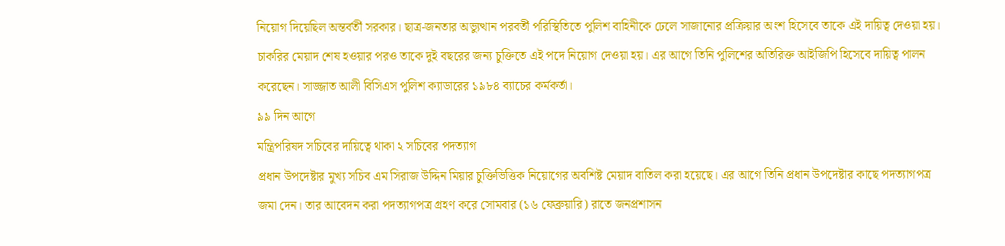নিয়োগ দিয়েছিল অন্তর্বর্তী সরকার। ছাত্র-জনতার অভ্যুত্থান পরবর্তী পরিস্থিতিতে পুলিশ বাহিনীকে ঢেলে সাজানোর প্রক্রিয়ার অংশ হিসেবে তাকে এই দায়িত্ব দেওয়া হয়।
চাকরির মেয়াদ শেষ হওয়ার পরও তাকে দুই বছরের জন্য চুক্তিতে এই পদে নিয়োগ দেওয়া হয়। এর আগে তিনি পুলিশের অতিরিক্ত আইজিপি হিসেবে দায়িত্ব পালন করেছেন। সাজ্জাত আলী বিসিএস পুলিশ ক্যাডারের ১৯৮৪ ব্যাচের কর্মকর্তা।
৯৯ দিন আগে
মন্ত্রিপরিষদ সচিবের দায়িত্বে থাকা ২ সচিবের পদত্যাগ
প্রধান উপদেষ্টার মুখ্য সচিব এম সিরাজ উদ্দিন মিয়ার চুক্তিভিত্তিক নিয়োগের অবশিষ্ট মেয়াদ বাতিল করা হয়েছে। এর আগে তিনি প্রধান উপদেষ্টার কাছে পদত্যাগপত্র জমা দেন। তার আবেদন করা পদত্যাগপত্র গ্রহণ করে সোমবার (১৬ ফেব্রুয়ারি) রাতে জনপ্রশাসন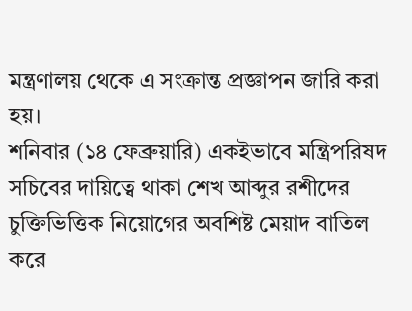মন্ত্রণালয় থেকে এ সংক্রান্ত প্রজ্ঞাপন জারি করা হয়।
শনিবার (১৪ ফেব্রুয়ারি) একইভাবে মন্ত্রিপরিষদ সচিবের দায়িত্বে থাকা শেখ আব্দুর রশীদের চুক্তিভিত্তিক নিয়োগের অবশিষ্ট মেয়াদ বাতিল করে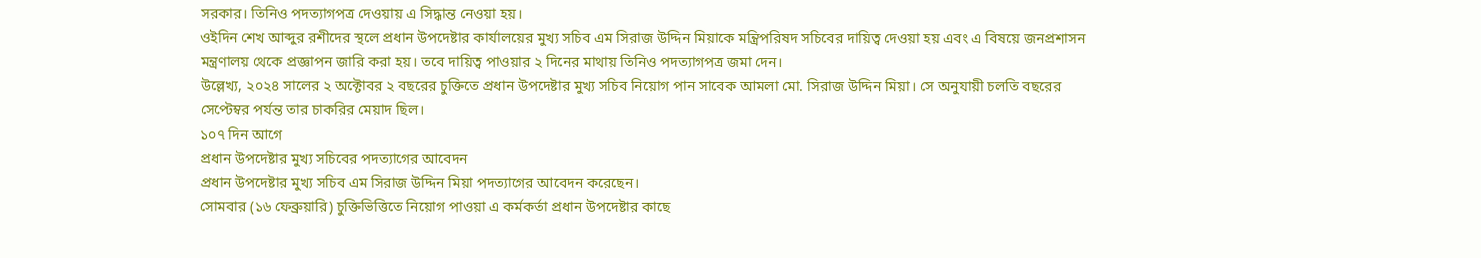সরকার। তিনিও পদত্যাগপত্র দেওয়ায় এ সিদ্ধান্ত নেওয়া হয়।
ওইদিন শেখ আব্দুর রশীদের স্থলে প্রধান উপদেষ্টার কার্যালয়ের মুখ্য সচিব এম সিরাজ উদ্দিন মিয়াকে মন্ত্রিপরিষদ সচিবের দায়িত্ব দেওয়া হয় এবং এ বিষয়ে জনপ্রশাসন মন্ত্রণালয় থেকে প্রজ্ঞাপন জারি করা হয়। তবে দায়িত্ব পাওয়ার ২ দিনের মাথায় তিনিও পদত্যাগপত্র জমা দেন।
উল্লেখ্য, ২০২৪ সালের ২ অক্টোবর ২ বছরের চুক্তিতে প্রধান উপদেষ্টার মুখ্য সচিব নিয়োগ পান সাবেক আমলা মো. সিরাজ উদ্দিন মিয়া। সে অনুযায়ী চলতি বছরের সেপ্টেম্বর পর্যন্ত তার চাকরির মেয়াদ ছিল।
১০৭ দিন আগে
প্রধান উপদেষ্টার মুখ্য সচিবের পদত্যাগের আবেদন
প্রধান উপদেষ্টার মুখ্য সচিব এম সিরাজ উদ্দিন মিয়া পদত্যাগের আবেদন করেছেন।
সোমবার (১৬ ফেব্রুয়ারি) চুক্তিভিত্তিতে নিয়োগ পাওয়া এ কর্মকর্তা প্রধান উপদেষ্টার কাছে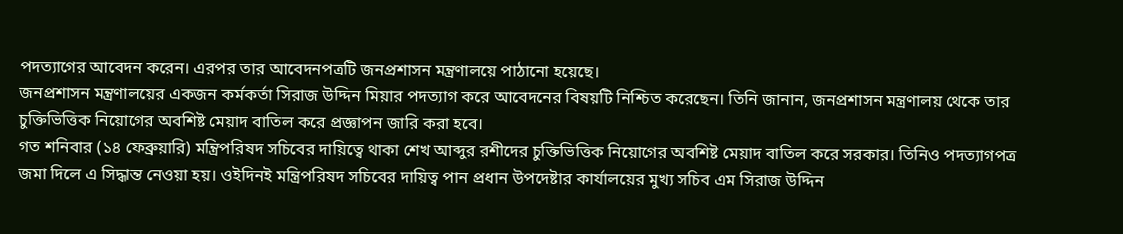পদত্যাগের আবেদন করেন। এরপর তার আবেদনপত্রটি জনপ্রশাসন মন্ত্রণালয়ে পাঠানো হয়েছে।
জনপ্রশাসন মন্ত্রণালয়ের একজন কর্মকর্তা সিরাজ উদ্দিন মিয়ার পদত্যাগ করে আবেদনের বিষয়টি নিশ্চিত করেছেন। তিনি জানান, জনপ্রশাসন মন্ত্রণালয় থেকে তার চুক্তিভিত্তিক নিয়োগের অবশিষ্ট মেয়াদ বাতিল করে প্রজ্ঞাপন জারি করা হবে।
গত শনিবার (১৪ ফেব্রুয়ারি) মন্ত্রিপরিষদ সচিবের দায়িত্বে থাকা শেখ আব্দুর রশীদের চুক্তিভিত্তিক নিয়োগের অবশিষ্ট মেয়াদ বাতিল করে সরকার। তিনিও পদত্যাগপত্র জমা দিলে এ সিদ্ধান্ত নেওয়া হয়। ওইদিনই মন্ত্রিপরিষদ সচিবের দায়িত্ব পান প্রধান উপদেষ্টার কার্যালয়ের মুখ্য সচিব এম সিরাজ উদ্দিন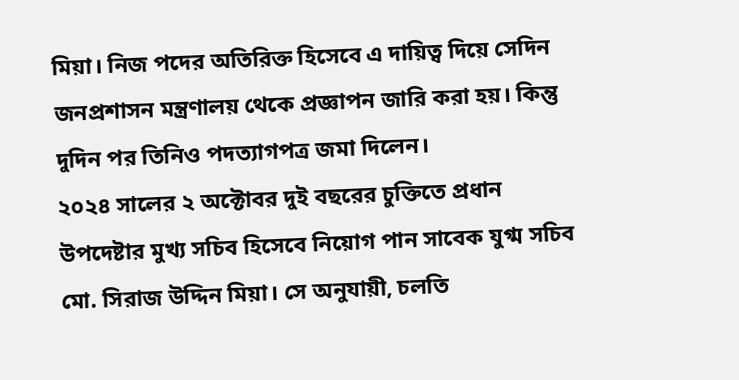মিয়া। নিজ পদের অতিরিক্ত হিসেবে এ দায়িত্ব দিয়ে সেদিন জনপ্রশাসন মন্ত্রণালয় থেকে প্রজ্ঞাপন জারি করা হয়। কিন্তু দুদিন পর তিনিও পদত্যাগপত্র জমা দিলেন।
২০২৪ সালের ২ অক্টোবর দুই বছরের চুক্তিতে প্রধান উপদেষ্টার মুখ্য সচিব হিসেবে নিয়োগ পান সাবেক যুগ্ম সচিব মো. সিরাজ উদ্দিন মিয়া। সে অনুযায়ী, চলতি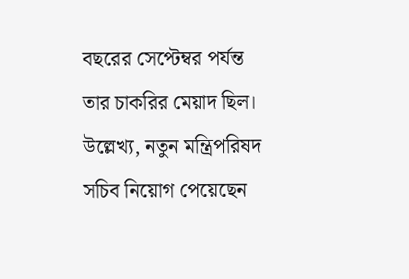বছরের সেপ্টেম্বর পর্যন্ত তার চাকরির মেয়াদ ছিল।
উল্লেখ্য, নতুন মন্ত্রিপরিষদ সচিব নিয়োগ পেয়েছেন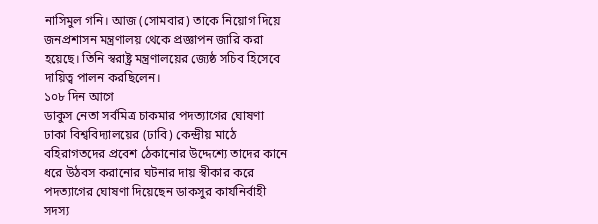নাসিমুল গনি। আজ (সোমবার) তাকে নিয়োগ দিয়ে জনপ্রশাসন মন্ত্রণালয় থেকে প্রজ্ঞাপন জারি করা হয়েছে। তিনি স্বরাষ্ট্র মন্ত্রণালয়ের জ্যেষ্ঠ সচিব হিসেবে দায়িত্ব পালন করছিলেন।
১০৮ দিন আগে
ডাকুস নেতা সর্বমিত্র চাকমার পদত্যাগের ঘোষণা
ঢাকা বিশ্ববিদ্যালয়ের (ঢাবি) কেন্দ্রীয় মাঠে বহিরাগতদের প্রবেশ ঠেকানোর উদ্দেশ্যে তাদের কানে ধরে উঠবস করানোর ঘটনার দায় স্বীকার করে পদত্যাগের ঘোষণা দিয়েছেন ডাকসুর কার্যনির্বাহী সদস্য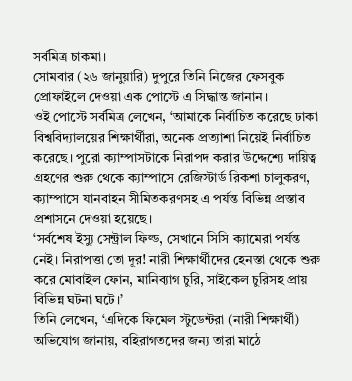সর্বমিত্র চাকমা।
সোমবার (২৬ জানুয়ারি) দুপুরে তিনি নিজের ফেসবুক প্রোফাইলে দেওয়া এক পোস্টে এ সিদ্ধান্ত জানান।
ওই পোস্টে সর্বমিত্র লেখেন, ‘আমাকে নির্বাচিত করেছে ঢাকা বিশ্ববিদ্যালয়ের শিক্ষার্থীরা, অনেক প্রত্যাশা নিয়েই নির্বাচিত করেছে। পুরো ক্যাম্পাসটাকে নিরাপদ করার উদ্দেশ্যে দায়িত্ব গ্রহণের শুরু থেকে ক্যাম্পাসে রেজিস্টার্ড রিকশা চালুকরণ, ক্যাম্পাসে যানবাহন সীমিতকরণসহ এ পর্যন্ত বিভিন্ন প্রস্তাব প্রশাসনে দেওয়া হয়েছে।
‘সর্বশেষ ইস্যু সেন্ট্রাল ফিল্ড, সেখানে সিসি ক্যামেরা পর্যন্ত নেই। নিরাপত্তা তো দূর! নারী শিক্ষার্থীদের হেনস্তা থেকে শুরু করে মোবাইল ফোন, মানিব্যাগ চুরি, সাইকেল চুরিসহ প্রায় বিভিন্ন ঘটনা ঘটে।’
তিনি লেখেন, ‘এদিকে ফিমেল স্টুডেন্টরা (নারী শিক্ষার্থী) অভিযোগ জানায়, বহিরাগতদের জন্য তারা মাঠে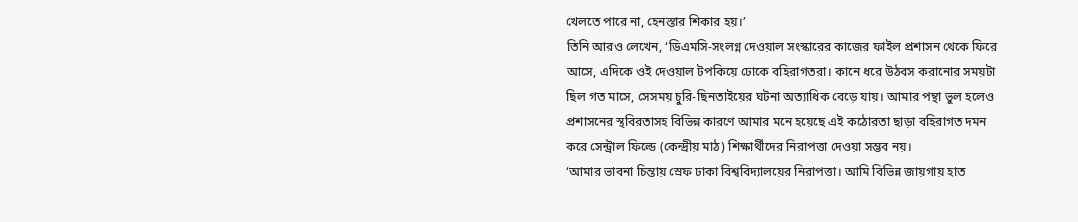খেলতে পারে না, হেনস্তার শিকার হয়।’
তিনি আরও লেখেন, ‘ডিএমসি-সংলগ্ন দেওয়াল সংস্কারের কাজের ফাইল প্রশাসন থেকে ফিরে আসে, এদিকে ওই দেওয়াল টপকিয়ে ঢোকে বহিরাগতরা। কানে ধরে উঠবস করানোর সময়টা ছিল গত মাসে, সেসময় চুরি-ছিনতাইয়ের ঘটনা অত্যাধিক বেড়ে যায়। আমার পন্থা ভুল হলেও প্রশাসনের স্থবিরতাসহ বিভিন্ন কারণে আমার মনে হয়েছে এই কঠোরতা ছাড়া বহিরাগত দমন করে সেন্ট্রাল ফিল্ডে (কেন্দ্রীয় মাঠ) শিক্ষার্থীদের নিরাপত্তা দেওয়া সম্ভব নয়।
‘আমার ভাবনা চিন্তায় স্রেফ ঢাকা বিশ্ববিদ্যালয়ের নিরাপত্তা। আমি বিভিন্ন জায়গায় হাত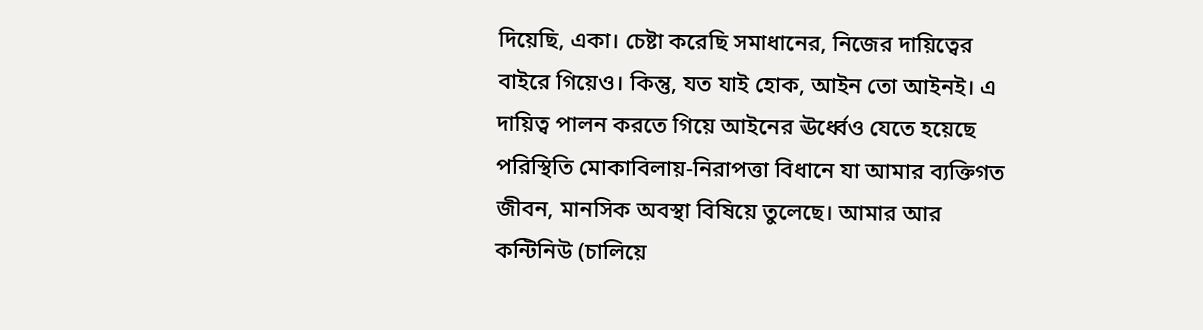দিয়েছি, একা। চেষ্টা করেছি সমাধানের, নিজের দায়িত্বের বাইরে গিয়েও। কিন্তু, যত যাই হোক, আইন তো আইনই। এ দায়িত্ব পালন করতে গিয়ে আইনের ঊর্ধ্বেও যেতে হয়েছে পরিস্থিতি মোকাবিলায়-নিরাপত্তা বিধানে যা আমার ব্যক্তিগত জীবন, মানসিক অবস্থা বিষিয়ে তুলেছে। আমার আর কন্টিনিউ (চালিয়ে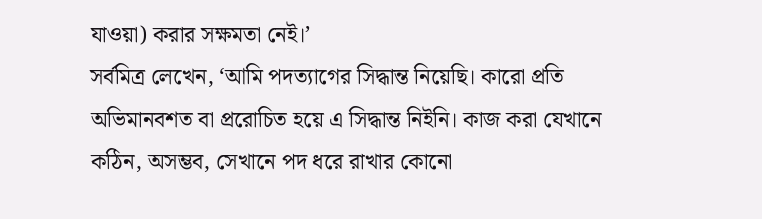যাওয়া) করার সক্ষমতা নেই।’
সর্বমিত্র লেখেন, ‘আমি পদত্যাগের সিদ্ধান্ত নিয়েছি। কারো প্রতি অভিমানবশত বা প্ররোচিত হয়ে এ সিদ্ধান্ত নিইনি। কাজ করা যেখানে কঠিন, অসম্ভব, সেখানে পদ ধরে রাখার কোনো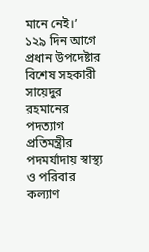মানে নেই।’
১২৯ দিন আগে
প্রধান উপদেষ্টার বিশেষ সহকারী সায়েদুর রহমানের পদত্যাগ
প্রতিমন্ত্রীর পদমর্যাদায় স্বাস্থ্য ও পরিবার কল্যাণ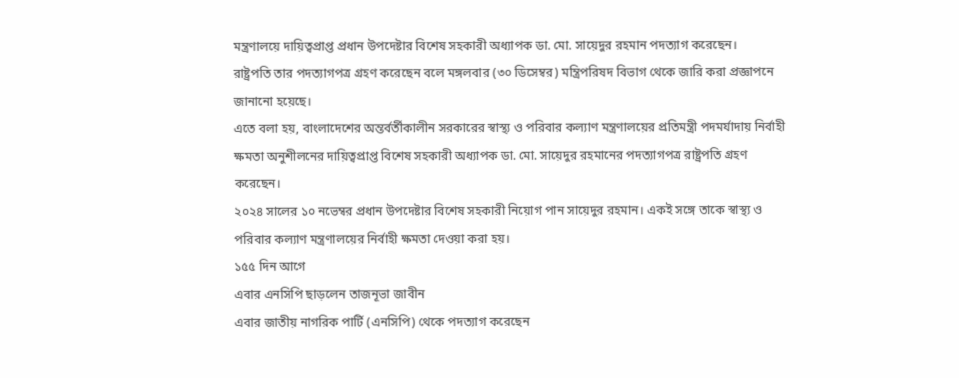মন্ত্রণালয়ে দায়িত্বপ্রাপ্ত প্রধান উপদেষ্টার বিশেষ সহকারী অধ্যাপক ডা. মো. সায়েদুর রহমান পদত্যাগ করেছেন।
রাষ্ট্রপতি তার পদত্যাগপত্র গ্রহণ করেছেন বলে মঙ্গলবার (৩০ ডিসেম্বর) মন্ত্রিপরিষদ বিভাগ থেকে জারি করা প্রজ্ঞাপনে জানানো হয়েছে।
এতে বলা হয়, বাংলাদেশের অন্তর্বর্তীকালীন সরকারের স্বাস্থ্য ও পরিবার কল্যাণ মন্ত্রণালয়ের প্রতিমন্ত্রী পদমর্যাদায় নির্বাহী ক্ষমতা অনুশীলনের দায়িত্বপ্রাপ্ত বিশেষ সহকারী অধ্যাপক ডা. মো. সায়েদুর রহমানের পদত্যাগপত্র রাষ্ট্রপতি গ্রহণ করেছেন।
২০২৪ সালের ১০ নভেম্বর প্রধান উপদেষ্টার বিশেষ সহকারী নিয়োগ পান সায়েদুর রহমান। একই সঙ্গে তাকে স্বাস্থ্য ও পরিবার কল্যাণ মন্ত্রণালয়ের নির্বাহী ক্ষমতা দেওয়া করা হয়।
১৫৫ দিন আগে
এবার এনসিপি ছাড়লেন তাজনূভা জাবীন
এবার জাতীয় নাগরিক পার্টি (এনসিপি) থেকে পদত্যাগ করেছেন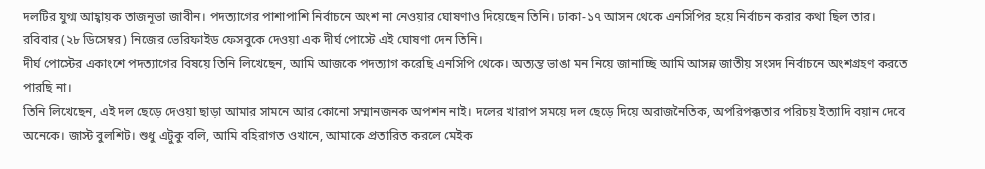দলটির যুগ্ম আহ্বায়ক তাজনূভা জাবীন। পদত্যাগের পাশাপাশি নির্বাচনে অংশ না নেওয়ার ঘোষণাও দিয়েছেন তিনি। ঢাকা-১৭ আসন থেকে এনসিপির হয়ে নির্বাচন করার কথা ছিল তার।
রবিবার (২৮ ডিসেম্বর) নিজের ভেরিফাইড ফেসবুকে দেওয়া এক দীর্ঘ পোস্টে এই ঘোষণা দেন তিনি।
দীর্ঘ পোস্টের একাংশে পদত্যাগের বিষয়ে তিনি লিখেছেন, আমি আজকে পদত্যাগ করেছি এনসিপি থেকে। অত্যন্ত ভাঙা মন নিয়ে জানাচ্ছি আমি আসন্ন জাতীয় সংসদ নির্বাচনে অংশগ্রহণ করতে পারছি না।
তিনি লিখেছেন, এই দল ছেড়ে দেওয়া ছাড়া আমার সামনে আর কোনো সম্মানজনক অপশন নাই। দলের খারাপ সময়ে দল ছেড়ে দিয়ে অরাজনৈতিক, অপরিপক্কতার পরিচয় ইত্যাদি বয়ান দেবে অনেকে। জাস্ট বুলশিট। শুধু এটুকু বলি, আমি বহিরাগত ওখানে, আমাকে প্রতারিত করলে মেইক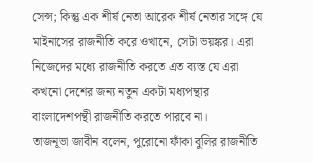সেন্স; কিন্তু এক শীর্ষ নেতা আরেক শীর্ষ নেতার সঙ্গে যে মাইনাসের রাজনীতি করে ওখানে, সেটা ভয়ঙ্কর। এরা নিজেদের মধ্যে রাজনীতি করতে এত ব্যস্ত যে এরা কখনো দেশের জন্য নতুন একটা মধ্যপন্থার বাংলাদেশপন্থী রাজনীতি করতে পারবে না।
তাজনূভা জাবীন বলেন, পুরোনো ফাঁকা বুলির রাজনীতি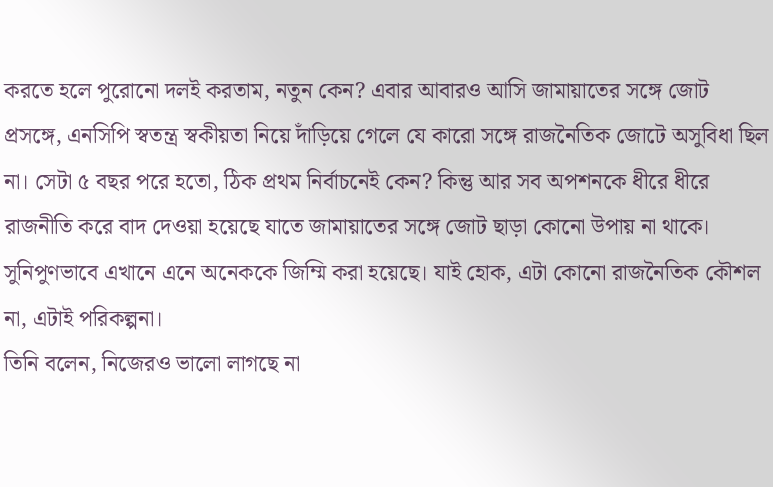করতে হলে পুরোনো দলই করতাম, নতুন কেন? এবার আবারও আসি জামায়াতের সঙ্গে জোট প্রসঙ্গে, এনসিপি স্বতন্ত্র স্বকীয়তা নিয়ে দাঁড়িয়ে গেলে যে কারো সঙ্গে রাজনৈতিক জোটে অসুবিধা ছিল না। সেটা ৫ বছর পরে হতো, ঠিক প্রথম নির্বাচনেই কেন? কিন্তু আর সব অপশনকে ধীরে ধীরে রাজনীতি করে বাদ দেওয়া হয়েছে যাতে জামায়াতের সঙ্গে জোট ছাড়া কোনো উপায় না থাকে। সুনিপুণভাবে এখানে এনে অনেককে জিম্মি করা হয়েছে। যাই হোক, এটা কোনো রাজনৈতিক কৌশল না, এটাই পরিকল্পনা।
তিনি বলেন, নিজেরও ভালো লাগছে না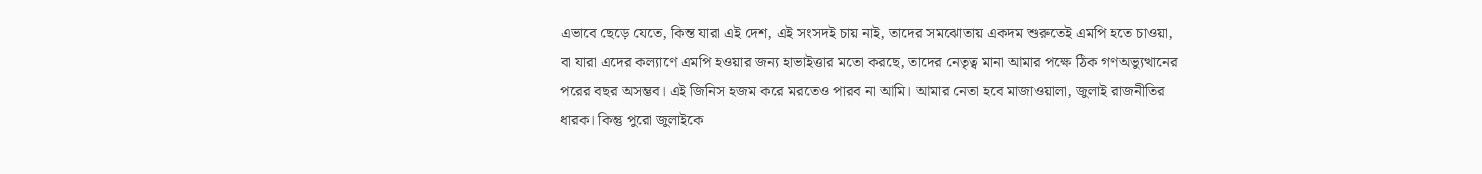এভাবে ছেড়ে যেতে, কিন্ত যারা এই দেশ, এই সংসদই চায় নাই, তাদের সমঝোতায় একদম শুরুতেই এমপি হতে চাওয়া, বা যারা এদের কল্যাণে এমপি হওয়ার জন্য হাভাইত্তার মতো করছে, তাদের নেতৃত্ব মানা আমার পক্ষে ঠিক গণঅভ্যুত্থানের পরের বছর অসম্ভব। এই জিনিস হজম করে মরতেও পারব না আমি। আমার নেতা হবে মাজাওয়ালা, জুলাই রাজনীতির ধারক। কিন্তু পুরো জুলাইকে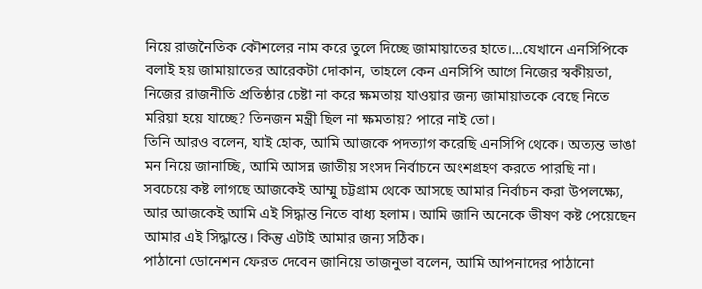নিয়ে রাজনৈতিক কৌশলের নাম করে তুলে দিচ্ছে জামায়াতের হাতে।…যেখানে এনসিপিকে বলাই হয় জামায়াতের আরেকটা দোকান, তাহলে কেন এনসিপি আগে নিজের স্বকীয়তা, নিজের রাজনীতি প্রতিষ্ঠার চেষ্টা না করে ক্ষমতায় যাওয়ার জন্য জামায়াতকে বেছে নিতে মরিয়া হয়ে যাচ্ছে? তিনজন মন্ত্রী ছিল না ক্ষমতায়? পারে নাই তো।
তিনি আরও বলেন, যাই হোক, আমি আজকে পদত্যাগ করেছি এনসিপি থেকে। অত্যন্ত ভাঙা মন নিয়ে জানাচ্ছি, আমি আসন্ন জাতীয় সংসদ নির্বাচনে অংশগ্রহণ করতে পারছি না। সবচেয়ে কষ্ট লাগছে আজকেই আম্মু চট্টগ্রাম থেকে আসছে আমার নির্বাচন করা উপলক্ষ্যে, আর আজকেই আমি এই সিদ্ধান্ত নিতে বাধ্য হলাম। আমি জানি অনেকে ভীষণ কষ্ট পেয়েছেন আমার এই সিদ্ধান্তে। কিন্তু এটাই আমার জন্য সঠিক।
পাঠানো ডোনেশন ফেরত দেবেন জানিয়ে তাজনুভা বলেন, আমি আপনাদের পাঠানো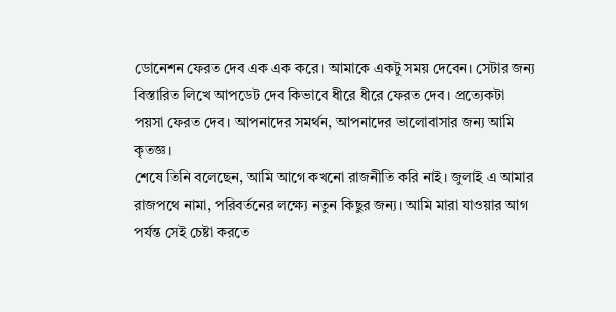ডোনেশন ফেরত দেব এক এক করে। আমাকে একটু সময় দেবেন। সেটার জন্য বিস্তারিত লিখে আপডেট দেব কিভাবে ধীরে ধীরে ফেরত দেব। প্রত্যেকটা পয়সা ফেরত দেব। আপনাদের সমর্থন, আপনাদের ভালোবাসার জন্য আমি কৃতজ্ঞ।
শেষে তিনি বলেছেন, আমি আগে কখনো রাজনীতি করি নাই। জুলাই এ আমার রাজপথে নামা, পরিবর্তনের লক্ষ্যে নতুন কিছুর জন্য। আমি মারা যাওয়ার আগ পর্যন্ত সেই চেষ্টা করতে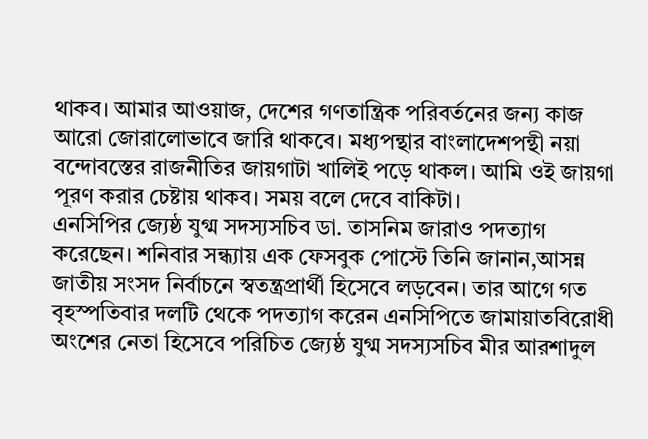থাকব। আমার আওয়াজ, দেশের গণতান্ত্রিক পরিবর্তনের জন্য কাজ আরো জোরালোভাবে জারি থাকবে। মধ্যপন্থার বাংলাদেশপন্থী নয়া বন্দোবস্তের রাজনীতির জায়গাটা খালিই পড়ে থাকল। আমি ওই জায়গা পূরণ করার চেষ্টায় থাকব। সময় বলে দেবে বাকিটা।
এনসিপির জ্যেষ্ঠ যুগ্ম সদস্যসচিব ডা. তাসনিম জারাও পদত্যাগ করেছেন। শনিবার সন্ধ্যায় এক ফেসবুক পোস্টে তিনি জানান,আসন্ন জাতীয় সংসদ নির্বাচনে স্বতন্ত্রপ্রার্থী হিসেবে লড়বেন। তার আগে গত বৃহস্পতিবার দলটি থেকে পদত্যাগ করেন এনসিপিতে জামায়াতবিরোধী অংশের নেতা হিসেবে পরিচিত জ্যেষ্ঠ যুগ্ম সদস্যসচিব মীর আরশাদুল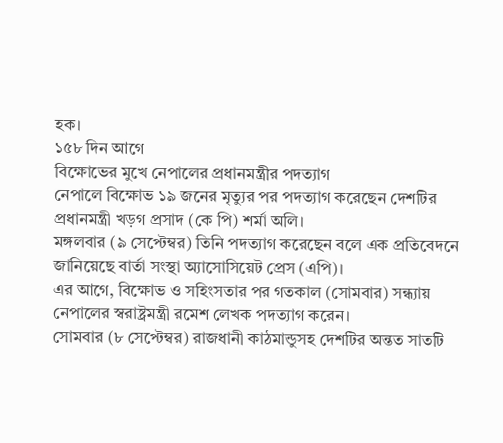হক।
১৫৮ দিন আগে
বিক্ষোভের মুখে নেপালের প্রধানমন্ত্রীর পদত্যাগ
নেপালে বিক্ষোভ ১৯ জনের মৃত্যুর পর পদত্যাগ করেছেন দেশটির প্রধানমন্ত্রী খড়গ প্রসাদ (কে পি) শর্মা অলি।
মঙ্গলবার (৯ সেপ্টেম্বর) তিনি পদত্যাগ করেছেন বলে এক প্রতিবেদনে জানিয়েছে বার্তা সংস্থা অ্যাসোসিয়েট প্রেস (এপি)।
এর আগে, বিক্ষোভ ও সহিংসতার পর গতকাল (সোমবার) সন্ধ্যায় নেপালের স্বরাষ্ট্রমন্ত্রী রমেশ লেখক পদত্যাগ করেন।
সোমবার (৮ সেপ্টেম্বর) রাজধানী কাঠমান্ডুসহ দেশটির অন্তত সাতটি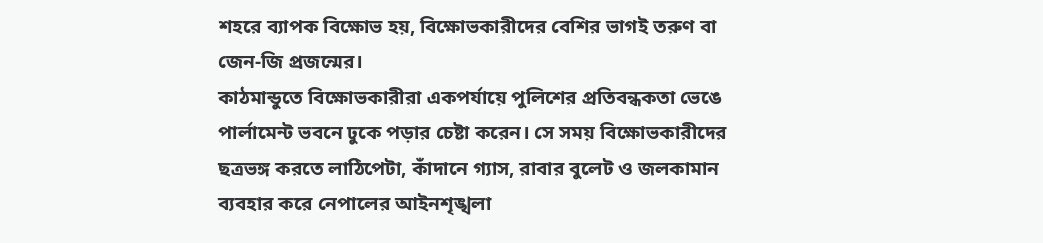শহরে ব্যাপক বিক্ষোভ হয়, বিক্ষোভকারীদের বেশির ভাগই তরুণ বা জেন-জি প্রজন্মের।
কাঠমান্ডুতে বিক্ষোভকারীরা একপর্যায়ে পুলিশের প্রতিবন্ধকতা ভেঙে পার্লামেন্ট ভবনে ঢুকে পড়ার চেষ্টা করেন। সে সময় বিক্ষোভকারীদের ছত্রভঙ্গ করতে লাঠিপেটা, কাঁদানে গ্যাস, রাবার বুলেট ও জলকামান ব্যবহার করে নেপালের আইনশৃঙ্খলা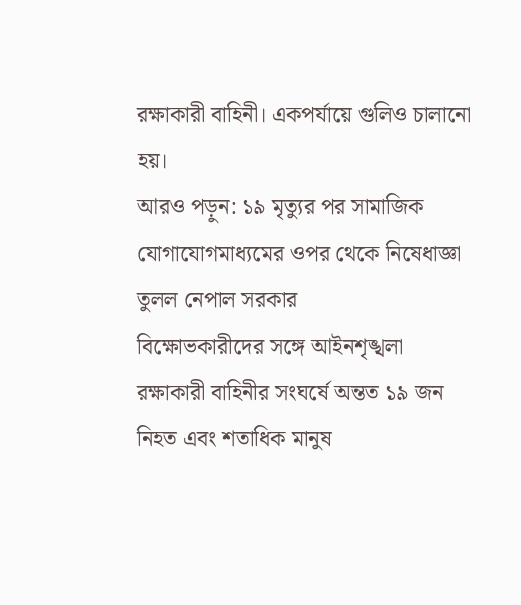রক্ষাকারী বাহিনী। একপর্যায়ে গুলিও চালানো হয়।
আরও পড়ুন: ১৯ মৃত্যুর পর সামাজিক যোগাযোগমাধ্যমের ওপর থেকে নিষেধাজ্ঞা তুলল নেপাল সরকার
বিক্ষোভকারীদের সঙ্গে আইনশৃঙ্খলা রক্ষাকারী বাহিনীর সংঘর্ষে অন্তত ১৯ জন নিহত এবং শতাধিক মানুষ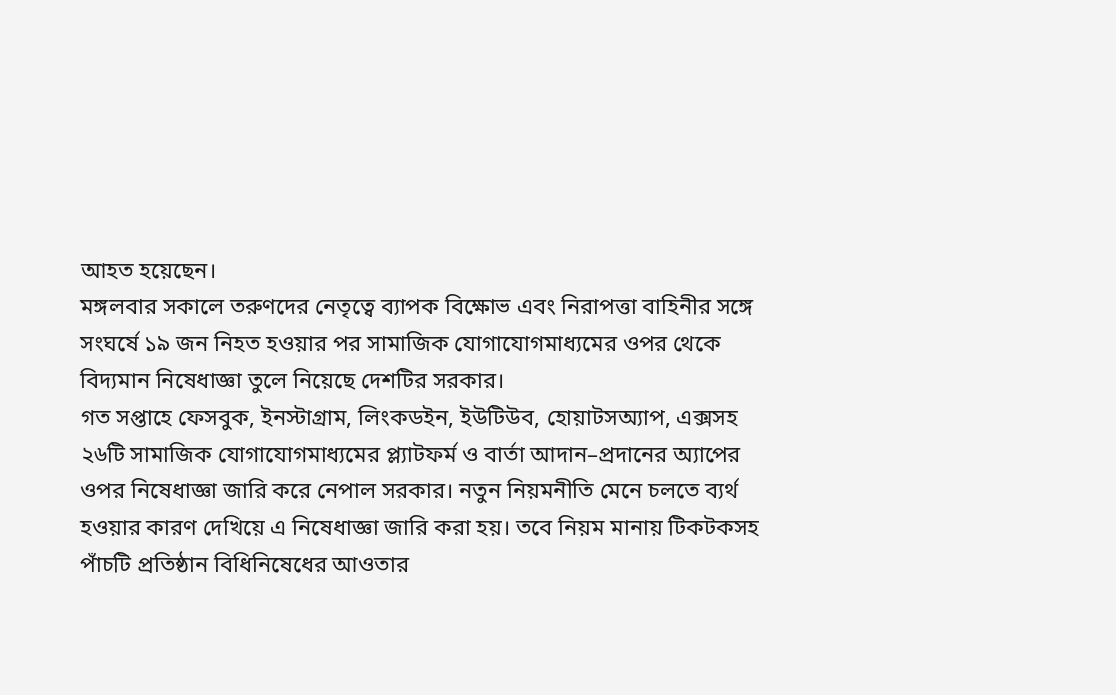আহত হয়েছেন।
মঙ্গলবার সকালে তরুণদের নেতৃত্বে ব্যাপক বিক্ষোভ এবং নিরাপত্তা বাহিনীর সঙ্গে সংঘর্ষে ১৯ জন নিহত হওয়ার পর সামাজিক যোগাযোগমাধ্যমের ওপর থেকে বিদ্যমান নিষেধাজ্ঞা তুলে নিয়েছে দেশটির সরকার।
গত সপ্তাহে ফেসবুক, ইনস্টাগ্রাম, লিংকডইন, ইউটিউব, হোয়াটসঅ্যাপ, এক্সসহ ২৬টি সামাজিক যোগাযোগমাধ্যমের প্ল্যাটফর্ম ও বার্তা আদান–প্রদানের অ্যাপের ওপর নিষেধাজ্ঞা জারি করে নেপাল সরকার। নতুন নিয়মনীতি মেনে চলতে ব্যর্থ হওয়ার কারণ দেখিয়ে এ নিষেধাজ্ঞা জারি করা হয়। তবে নিয়ম মানায় টিকটকসহ পাঁচটি প্রতিষ্ঠান বিধিনিষেধের আওতার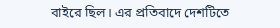বাইরে ছিল। এর প্রতিবাদে দেশটিতে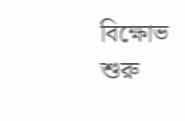বিক্ষোভ শুরু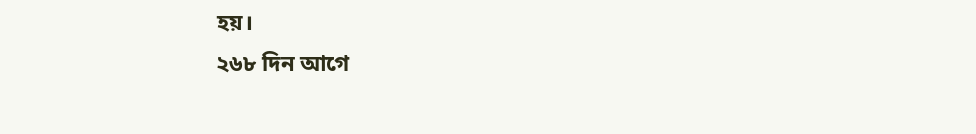হয়।
২৬৮ দিন আগে